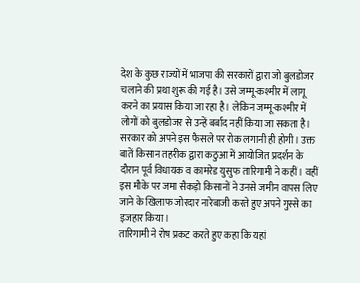देश के कुछ राज्यों में भाजपा की सरकारों द्वारा जो बुलडोजर चलाने की प्रथा शुरू की गई है। उसे जम्मू-कश्मीर में लागू करने का प्रयास किया जा रहा है। लेकिन जम्मू-कश्मीर में लोगों को बुलडोजर से उन्हें बर्बाद नहीं किया जा सकता है। सरकार को अपने इस फैसले पर रोक लगानी ही होगी। उक्त बातें किसान तहरीक द्वारा कठुआ में आयोजित प्रदर्शन के दौरान पूर्व विधायक व कामरेड युसुफ तारिगामी ने कहीं। वहीं इस मौके पर जमा सैकड़ो किसानों ने उनसे जमीन वापस लिए जाने के खिलाफ जोरदार नारेबाजी करते हुए अपने गुस्से का इजहार किया।
तारिगामी ने रोष प्रकट करते हुए कहा कि यहां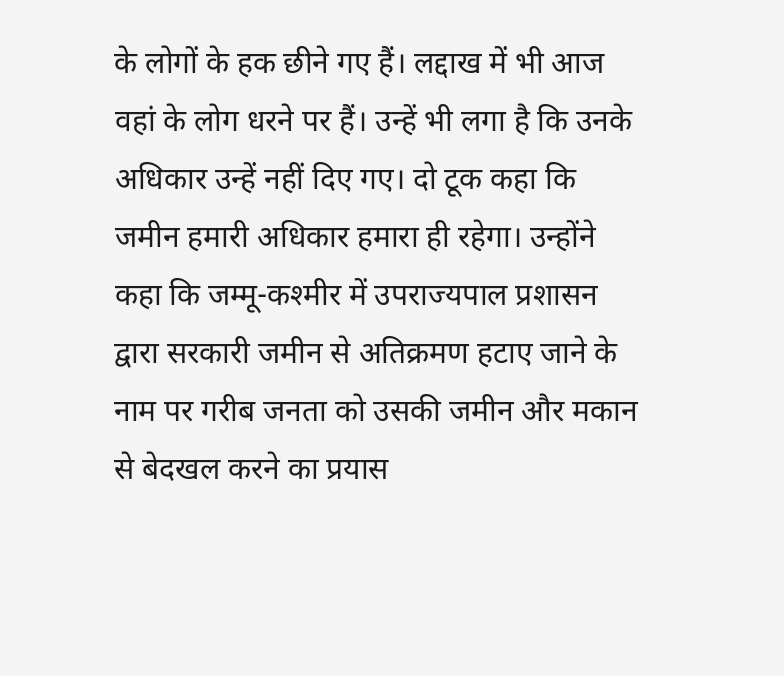के लोगों के हक छीने गए हैं। लद्दाख में भी आज वहां के लोग धरने पर हैं। उन्हें भी लगा है कि उनके अधिकार उन्हें नहीं दिए गए। दो टूक कहा कि जमीन हमारी अधिकार हमारा ही रहेगा। उन्होंने कहा कि जम्मू-कश्मीर में उपराज्यपाल प्रशासन द्वारा सरकारी जमीन से अतिक्रमण हटाए जाने के नाम पर गरीब जनता को उसकी जमीन और मकान से बेदखल करने का प्रयास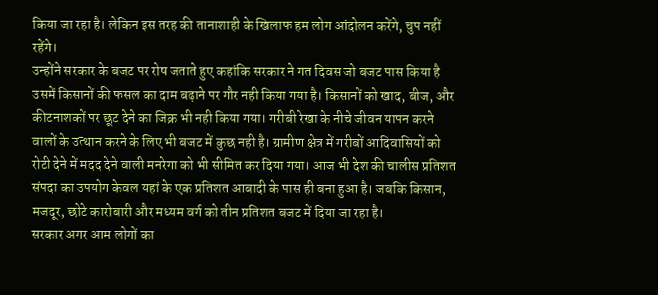किया जा रहा है। लेकिन इस तरह की तानाशाही के खिलाफ हम लोग आंदोलन करेंगे, चुप नहीं रहेंगे।
उन्होंने सरकार के बजट पर रोष जताते हुए कहांकि सरकार ने गत दिवस जो बजट पास किया है उसमें किसानों की फसल का दाम बढ़ाने पर गौर नही किया गया है। किसानों को खाद, बीज, और कीटनाशकों पर छूट देने का जिक्र भी नही किया गया। गरीबी रेखा के नीचे जीवन यापन करने वालों के उत्थान करने के लिए भी बजट में कुछ नही है। ग्रामीण क्षेत्र में गरीबों आदिवासियों को रोटी देने में मदद देने वाली मनरेगा को भी सीमित कर दिया गया। आज भी देश की चालीस प्रतिशत संपदा का उपयोग केवल यहां के एक प्रतिशत आबादी के पास ही बना हुआ है। जबकि किसान, मजदूर, छोटे कारोबारी और मध्यम वर्ग को तीन प्रतिशत बजट में दिया जा रहा है।
सरकार अगर आम लोगों का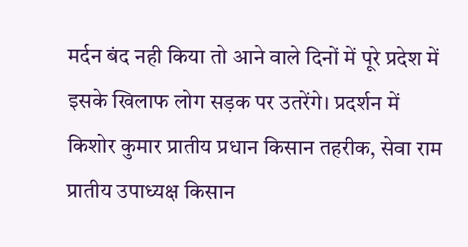मर्दन बंद नही किया तो आने वाले दिनों में पूरे प्रदेश में इसके खिलाफ लोग सड़क पर उतरेंगे। प्रदर्शन में किशोर कुमार प्रातीय प्रधान किसान तहरीक, सेवा राम प्रातीय उपाध्यक्ष किसान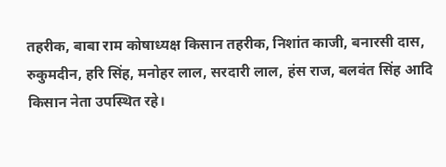तहरीक, बाबा राम कोषाध्यक्ष किसान तहरीक, निशांत काजी, बनारसी दास, रुकुमदीन, हरि सिंह, मनोहर लाल, सरदारी लाल, हंस राज, बलवंत सिंह आदि किसान नेता उपस्थित रहे।